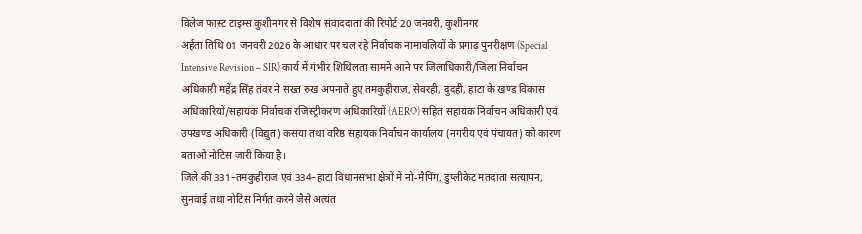विलेज फास्ट टाइम्स कुशीनगर से विशेष संवाददाता की रिपोर्ट 20 जनवरी, कुशीनगर
अर्हता तिथि 01 जनवरी 2026 के आधार पर चल रहे निर्वाचक नामावलियों के प्रगाढ़ पुनरीक्षण (Special Intensive Revision – SIR) कार्य में गंभीर शिथिलता सामने आने पर जिलाधिकारी/जिला निर्वाचन अधिकारी महेंद्र सिंह तंवर ने सख्त रुख अपनाते हुए तमकुहीराज, सेवरही, दुदही, हाटा के खण्ड विकास अधिकारियों/सहायक निर्वाचक रजिस्ट्रीकरण अधिकारियों (AERO) सहित सहायक निर्वाचन अधिकारी एवं उपखण्ड अधिकारी (विद्युत) कसया तथा वरिष्ठ सहायक निर्वाचन कार्यालय (नगरीय एवं पंचायत) को कारण बताओ नोटिस जारी किया है।
जिले की 331–तमकुहीराज एवं 334–हाटा विधानसभा क्षेत्रों में नो-मैपिंग, डुप्लीकेट मतदाता सत्यापन, सुनवाई तथा नोटिस निर्गत करने जैसे अत्यंत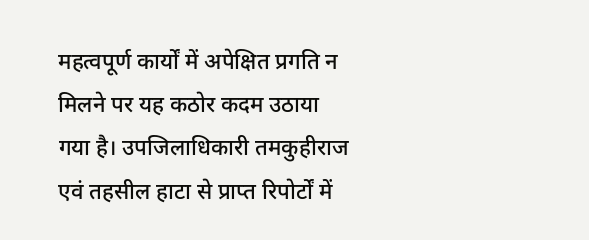महत्वपूर्ण कार्यों में अपेक्षित प्रगति न मिलने पर यह कठोर कदम उठाया गया है। उपजिलाधिकारी तमकुहीराज एवं तहसील हाटा से प्राप्त रिपोर्टों में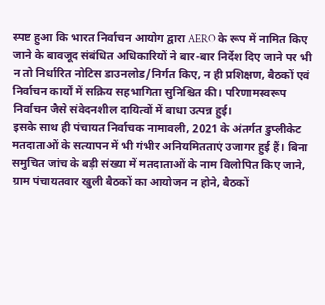स्पष्ट हुआ कि भारत निर्वाचन आयोग द्वारा AERO के रूप में नामित किए जाने के बावजूद संबंधित अधिकारियों ने बार-बार निर्देश दिए जाने पर भी न तो निर्धारित नोटिस डाउनलोड/निर्गत किए, न ही प्रशिक्षण, बैठकों एवं निर्वाचन कार्यों में सक्रिय सहभागिता सुनिश्चित की। परिणामस्वरूप निर्वाचन जैसे संवेदनशील दायित्वों में बाधा उत्पन्न हुई।
इसके साथ ही पंचायत निर्वाचक नामावली, 2021 के अंतर्गत डुप्लीकेट मतदाताओं के सत्यापन में भी गंभीर अनियमितताएं उजागर हुई हैं। बिना समुचित जांच के बड़ी संख्या में मतदाताओं के नाम विलोपित किए जाने, ग्राम पंचायतवार खुली बैठकों का आयोजन न होने, बैठकों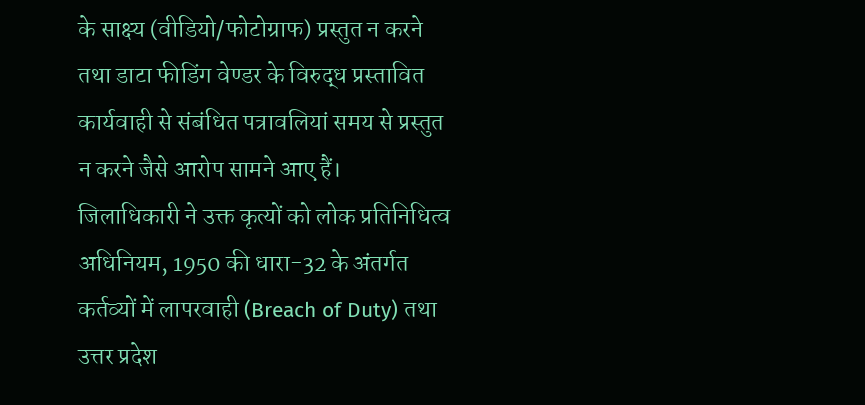के साक्ष्य (वीडियो/फोटोग्राफ) प्रस्तुत न करने तथा डाटा फीडिंग वेण्डर के विरुद्ध प्रस्तावित कार्यवाही से संबंधित पत्रावलियां समय से प्रस्तुत न करने जैसे आरोप सामने आए हैं।
जिलाधिकारी ने उक्त कृत्यों को लोक प्रतिनिधित्व अधिनियम, 1950 की धारा-32 के अंतर्गत कर्तव्यों में लापरवाही (Breach of Duty) तथा उत्तर प्रदेश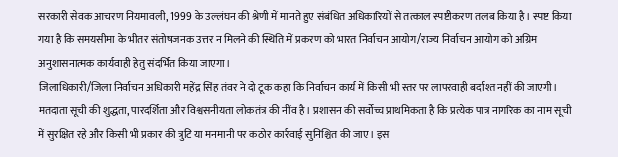सरकारी सेवक आचरण नियमावली, 1999 के उल्लंघन की श्रेणी में मानते हुए संबंधित अधिकारियों से तत्काल स्पष्टीकरण तलब किया है। स्पष्ट किया गया है कि समयसीमा के भीतर संतोषजनक उत्तर न मिलने की स्थिति में प्रकरण को भारत निर्वाचन आयोग/राज्य निर्वाचन आयोग को अग्रिम अनुशासनात्मक कार्यवाही हेतु संदर्भित किया जाएगा।
जिलाधिकारी/जिला निर्वाचन अधिकारी महेंद्र सिंह तंवर ने दो टूक कहा कि निर्वाचन कार्य में किसी भी स्तर पर लापरवाही बर्दाश्त नहीं की जाएगी। मतदाता सूची की शुद्धता, पारदर्शिता और विश्वसनीयता लोकतंत्र की नींव है। प्रशासन की सर्वोच्च प्राथमिकता है कि प्रत्येक पात्र नागरिक का नाम सूची में सुरक्षित रहे और किसी भी प्रकार की त्रुटि या मनमानी पर कठोर कार्रवाई सुनिश्चित की जाए। इस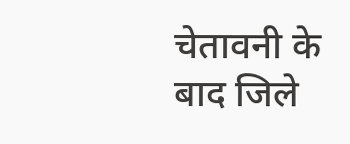चेतावनी के बाद जिले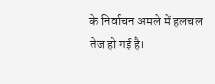के निर्वाचन अमले में हलचल तेज हो गई है।